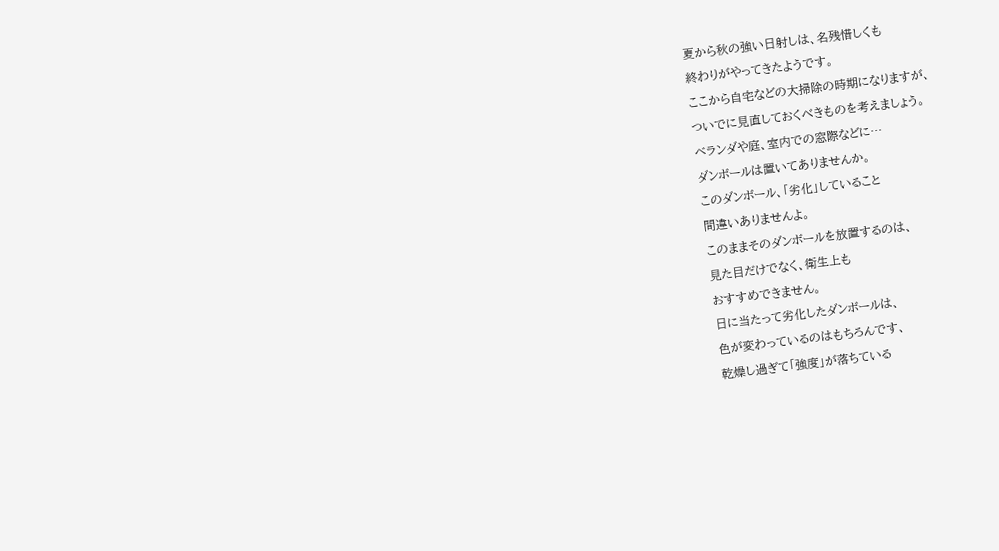夏から秋の強い日射しは、名残惜しくも
終わりがやってきたようです。
ここから自宅などの大掃除の時期になりますが、
ついでに見直しておくべきものを考えましょう。
ベランダや庭、室内での窓際などに…
ダンボールは置いてありませんか。
このダンボール、「劣化」していること
間違いありませんよ。
このままそのダンボールを放置するのは、
見た目だけでなく、衛生上も
おすすめできません。
日に当たって劣化したダンボールは、
色が変わっているのはもちろんです、
乾燥し過ぎて「強度」が落ちている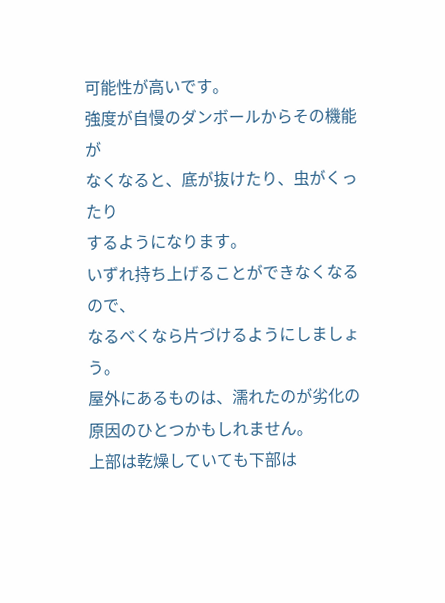可能性が高いです。
強度が自慢のダンボールからその機能が
なくなると、底が抜けたり、虫がくったり
するようになります。
いずれ持ち上げることができなくなるので、
なるべくなら片づけるようにしましょう。
屋外にあるものは、濡れたのが劣化の
原因のひとつかもしれません。
上部は乾燥していても下部は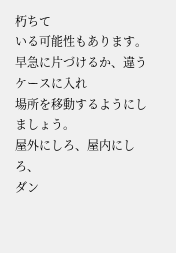朽ちて
いる可能性もあります。
早急に片づけるか、違うケースに入れ
場所を移動するようにしましょう。
屋外にしろ、屋内にしろ、
ダン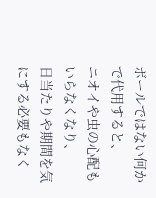ボールではない何かで代用すると、
ニオイや虫の心配もいらなくなり、
日当たりや期間を気にする必要もなく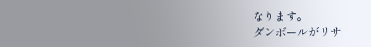なります。
ダンボールがリサ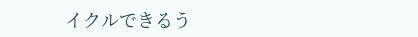イクルできるう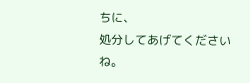ちに、
処分してあげてくださいね。